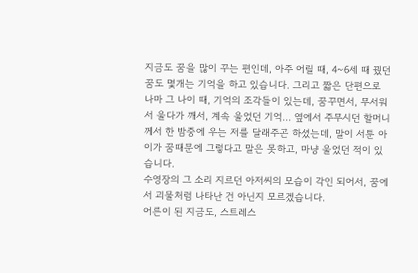지금도 꿈을 많이 꾸는 편인데, 아주 어릴 때, 4~6세 때 꿨던 꿈도 몇개는 기억을 하고 있습니다. 그리고 짧은 단편으로 나마 그 나이 때, 기억의 조각들이 있는데, 꿈꾸면서, 무서워서 울다가 깨서, 계속 울었던 기억... 옆에서 주무시던 할머니께서 한 밤중에 우는 저를 달래주곤 하셨는데, 말이 서툰 아이가 꿈때문에 그렇다고 말은 못하고, 마냥 울었던 적이 있습니다.
수영장의 그 소리 지르던 아저씨의 모습이 각인 되어서, 꿈에서 괴물처럼 나타난 건 아닌지 모르겠습니다.
어른이 된 지금도, 스트레스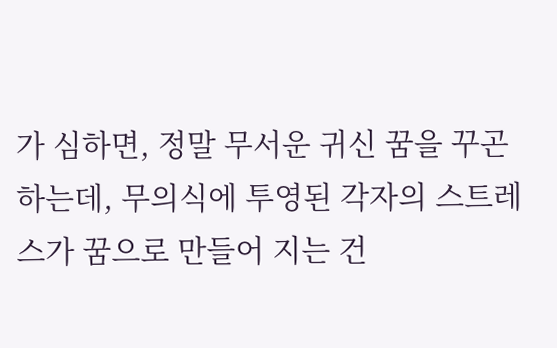가 심하면, 정말 무서운 귀신 꿈을 꾸곤 하는데, 무의식에 투영된 각자의 스트레스가 꿈으로 만들어 지는 건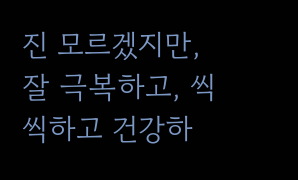진 모르겠지만, 잘 극복하고, 씩씩하고 건강하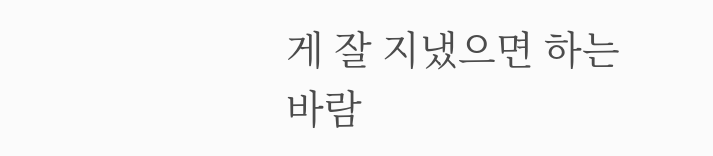게 잘 지냈으면 하는 바람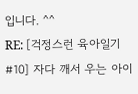입니다. ^^
RE: [걱정스런 육아일기 #10] 자다 깨서 우는 아이